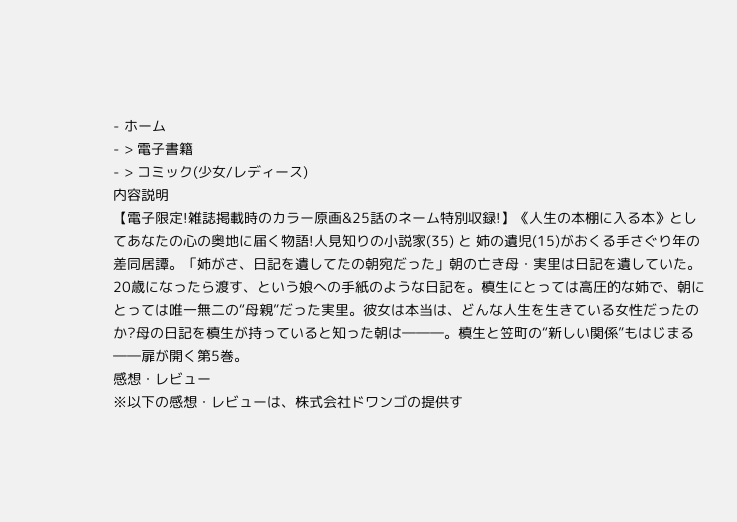- ホーム
- > 電子書籍
- > コミック(少女/レディース)
内容説明
【電子限定!雑誌掲載時のカラー原画&25話のネーム特別収録!】《人生の本棚に入る本》としてあなたの心の奥地に届く物語!人見知りの小説家(35) と 姉の遺児(15)がおくる手さぐり年の差同居譚。「姉がさ、日記を遺してたの朝宛だった」朝の亡き母・実里は日記を遺していた。20歳になったら渡す、という娘への手紙のような日記を。槙生にとっては高圧的な姉で、朝にとっては唯一無二の“母親”だった実里。彼女は本当は、どんな人生を生きている女性だったのか?母の日記を槙生が持っていると知った朝は―――。槙生と笠町の“新しい関係”もはじまる――扉が開く第5巻。
感想・レビュー
※以下の感想・レビューは、株式会社ドワンゴの提供す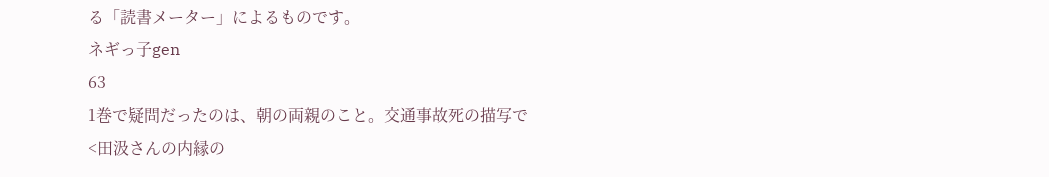る「読書メーター」によるものです。
ネギっ子gen
63
1巻で疑問だったのは、朝の両親のこと。交通事故死の描写で<田汲さんの内縁の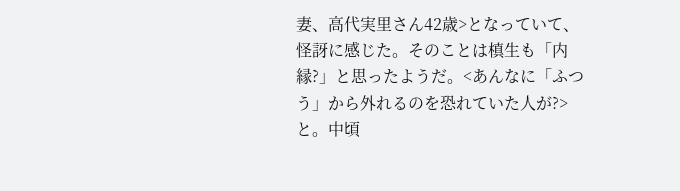妻、高代実里さん42歳>となっていて、怪訝に感じた。そのことは槙生も「内縁?」と思ったようだ。<あんなに「ふつう」から外れるのを恐れていた人が?>と。中頃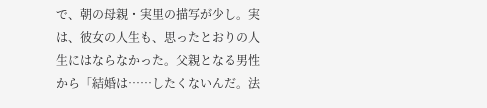で、朝の母親・実里の描写が少し。実は、彼女の人生も、思ったとおりの人生にはならなかった。父親となる男性から「結婚は……したくないんだ。法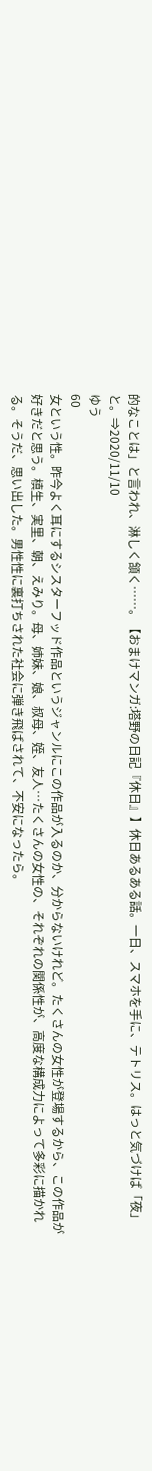的なことは」と言われ、淋しく頷く……。【おまけマンガ:塔野の日記『休日』】休日あるある話。一日、スマホを手に、テトリス。はっと気づけば「夜」と。⇒2020/11/10
ゆう
60
女という性。昨今よく耳にするシスターフッド作品というジャンルにこの作品が入るのか、分からないけれど。たくさんの女性が登場するから、この作品が好きだと思う。槙生、実里、朝、えみり。母、姉妹、娘、叔母、姪、友人…たくさんの女性の、それぞれの関係性が、高度な構成力によって多彩に描かれる。そうだ、思い出した。男性性に裏打ちされた社会に弾き飛ばされて、不安になったら。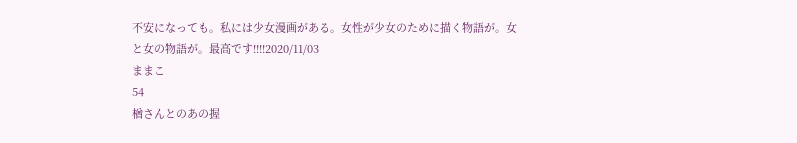不安になっても。私には少女漫画がある。女性が少女のために描く物語が。女と女の物語が。最高です!!!!2020/11/03
ままこ
54
楢さんとのあの握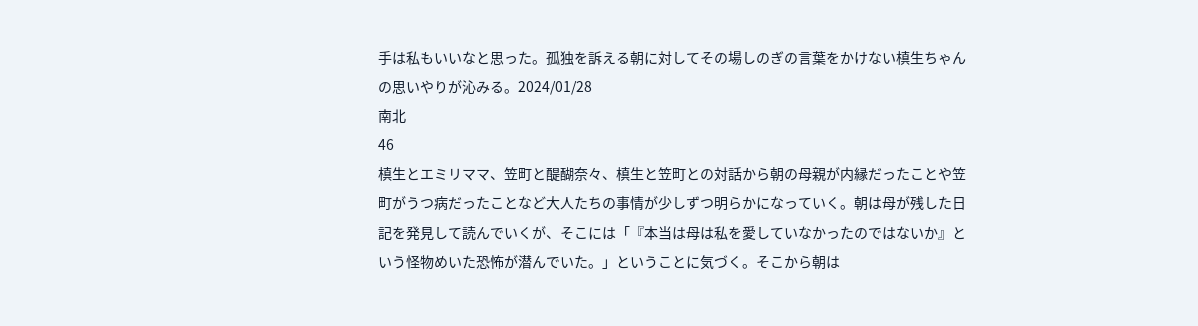手は私もいいなと思った。孤独を訴える朝に対してその場しのぎの言葉をかけない槙生ちゃんの思いやりが沁みる。2024/01/28
南北
46
槙生とエミリママ、笠町と醍醐奈々、槙生と笠町との対話から朝の母親が内縁だったことや笠町がうつ病だったことなど大人たちの事情が少しずつ明らかになっていく。朝は母が残した日記を発見して読んでいくが、そこには「『本当は母は私を愛していなかったのではないか』という怪物めいた恐怖が潜んでいた。」ということに気づく。そこから朝は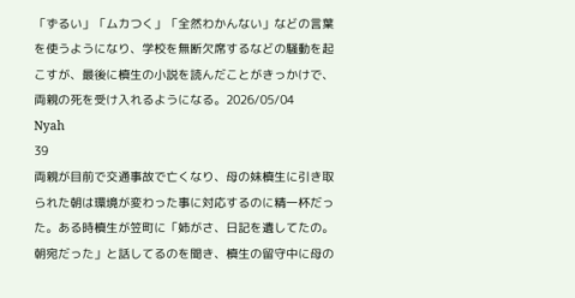「ずるい」「ムカつく」「全然わかんない」などの言葉を使うようになり、学校を無断欠席するなどの騒動を起こすが、最後に槙生の小説を読んだことがきっかけで、両親の死を受け入れるようになる。2026/05/04
Nyah
39
両親が目前で交通事故で亡くなり、母の妹槙生に引き取られた朝は環境が変わった事に対応するのに精一杯だった。ある時槙生が笠町に「姉がさ、日記を遺してたの。朝宛だった」と話してるのを聞き、槙生の留守中に母の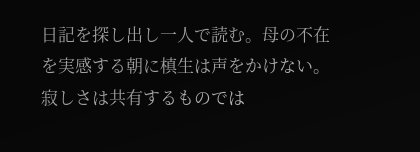日記を探し出し一人で読む。母の不在を実感する朝に槙生は声をかけない。寂しさは共有するものでは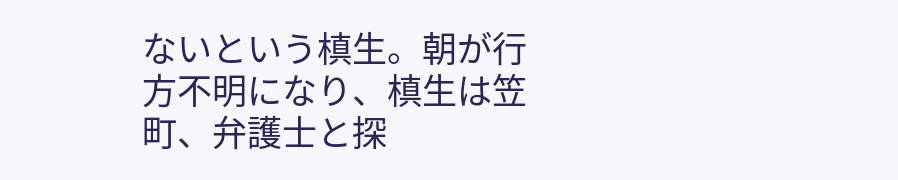ないという槙生。朝が行方不明になり、槙生は笠町、弁護士と探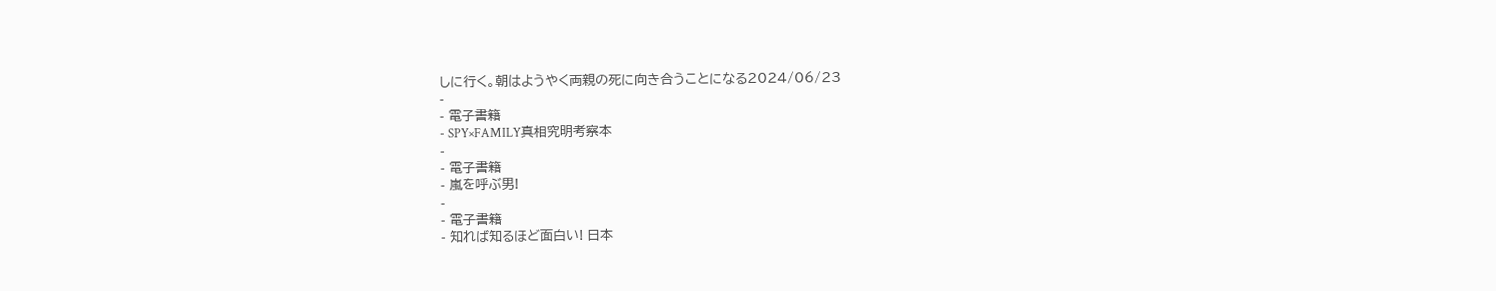しに行く。朝はようやく両親の死に向き合うことになる2024/06/23
-
- 電子書籍
- SPY×FAMILY真相究明考察本
-
- 電子書籍
- 嵐を呼ぶ男!
-
- 電子書籍
- 知れば知るほど面白い! 日本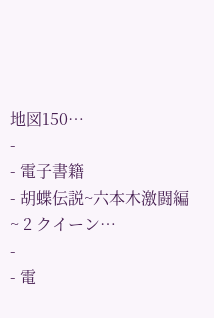地図150…
-
- 電子書籍
- 胡蝶伝説~六本木激闘編~ 2 クイーン…
-
- 電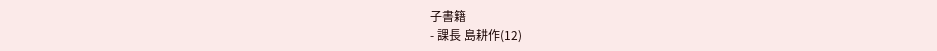子書籍
- 課長 島耕作(12)